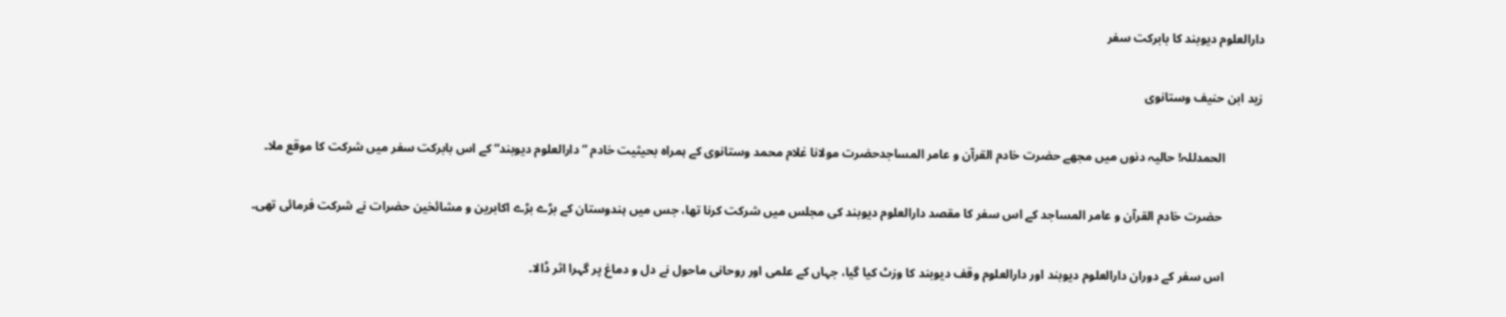دارالعلوم دیوبند کا بابرکت سفر

زید ابن حنیف وستانوی

            الحمدللہ! حالیہ دنوں میں مجھے حضرت خادم القرآن و عامر المساجدحضرت مولانا غلام محمد وستانوی کے ہمراہ بحیثیت خادم ”دارالعلوم دیوبند“ کے اس بابرکت سفر میں شرکت کا موقع ملا۔

             حضرت خادم القرآن و عامر المساجد کے اس سفر کا مقصد دارالعلوم دیوبند کی مجلس میں شرکت کرنا تھا، جس میں ہندوستان کے بڑے بڑے اکابرین و مشائخین حضرات نے شرکت فرمائی تھی۔

            اس سفر کے دوران دارالعلوم دیوبند اور دارالعلوم وقف دیوبند کا وزٹ کیا گیا، جہاں کے علمی اور روحانی ماحول نے دل و دماغ پر گہرا اثر ڈالا۔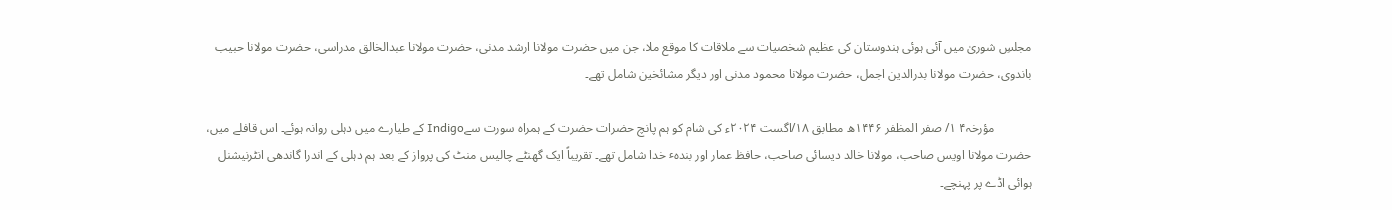مجلسِ شوریٰ میں آئی ہوئی ہندوستان کی عظیم شخصیات سے ملاقات کا موقع ملا، جن میں حضرت مولانا ارشد مدنی، حضرت مولانا عبدالخالق مدراسی، حضرت مولانا حبیب باندوی، حضرت مولانا بدرالدین اجمل، حضرت مولانا محمود مدنی اور دیگر مشائخین شامل تھے۔

            مؤرخہ۴ ۱/ صفر المظفر ۱۴۴۶ھ مطابق ۱۸/اگست ۲۰۲۴ء کی شام کو ہم پانچ حضرات حضرت کے ہمراہ سورت سےIndigo کے طیارے میں دہلی روانہ ہوئے۔ اس قافلے میں، حضرت مولانا اویس صاحب، مولانا خالد دیسائی صاحب، حافظ عمار اور بندہٴ خدا شامل تھے۔ تقریباً ایک گھنٹے چالیس منٹ کی پرواز کے بعد ہم دہلی کے اندرا گاندھی انٹرنیشنل ہوائی اڈے پر پہنچے۔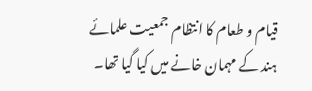قیام و طعام کا انتظام جمعیت علمائے ہند کے مہمان خانے میں کیا گیا تھا۔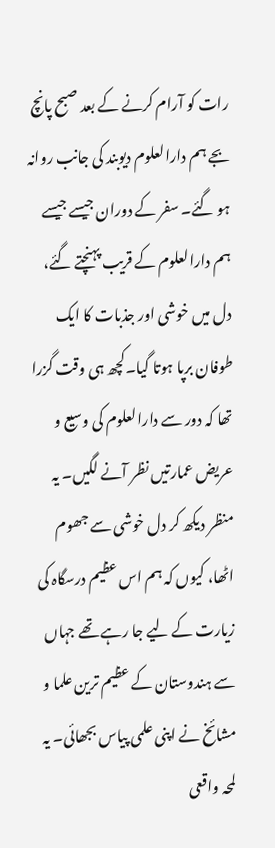رات کو آرام کرنے کے بعد صبح پانچ بجے ہم دارالعلوم دیوبند کی جانب روانہ ہو گئے۔ سفر کے دوران جیسے جیسے ہم دارالعلوم کے قریب پہنچتے گئے، دل میں خوشی اور جذبات کا ایک طوفان برپا ہوتا گیا۔کچھ ہی وقت گزرا تھا کہ دور سے دارالعلوم کی وسیع و عریض عمارتیں نظر آنے لگیں۔ یہ منظر دیکھ کر دل خوشی سے جھوم اٹھا، کیوں کہ ہم اس عظیم درسگاہ کی زیارت کے لیے جا رہے تھے جہاں سے ہندوستان کے عظیم ترین علما و مشائخ نے اپنی علمی پیاس بجھائی۔ یہ لمحہ واقعی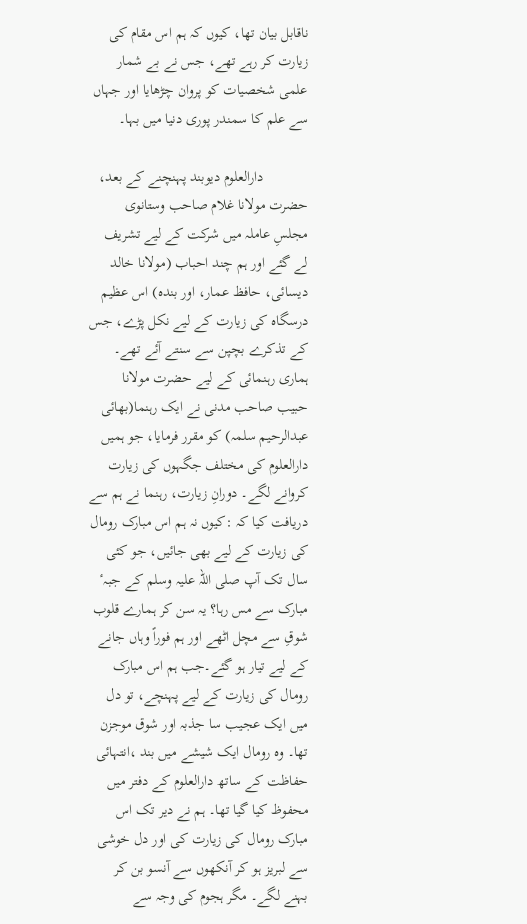ناقابل بیان تھا، کیوں کہ ہم اس مقام کی زیارت کر رہے تھے، جس نے بے شمار علمی شخصیات کو پروان چڑھایا اور جہاں سے علم کا سمندر پوری دنیا میں بہا۔

            دارالعلوم دیوبند پہنچنے کے بعد، حضرت مولانا غلام صاحب وستانوی مجلسِ عاملہ میں شرکت کے لیے تشریف لے گئے اور ہم چند احباب (مولانا خالد دیسائی، حافظ عمار، اور بندہ) اس عظیم درسگاہ کی زیارت کے لیے نکل پڑے، جس کے تذکرے بچپن سے سنتے آئے تھے۔ ہماری رہنمائی کے لیے حضرت مولانا حبیب صاحب مدنی نے ایک رہنما(بھائی عبدالرحیم سلمہ) کو مقرر فرمایا، جو ہمیں دارالعلوم کی مختلف جگہوں کی زیارت کروانے لگے۔ دورانِ زیارت، رہنما نے ہم سے دریافت کیا کہ :کیوں نہ ہم اس مبارک رومال کی زیارت کے لیے بھی جائیں، جو کئی سال تک آپ صلی اللہ علیہ وسلم کے جبہٴ مبارک سے مس رہا؟ یہ سن کر ہمارے قلوب شوقِ سے مچل اٹھے اور ہم فوراً وہاں جانے کے لیے تیار ہو گئے۔جب ہم اس مبارک رومال کی زیارت کے لیے پہنچے، تو دل میں ایک عجیب سا جذبہ اور شوق موجزن تھا۔ وہ رومال ایک شیشے میں بند ،انتہائی حفاظت کے ساتھ دارالعلوم کے دفتر میں محفوظ کیا گیا تھا۔ ہم نے دیر تک اس مبارک رومال کی زیارت کی اور دل خوشی سے لبریز ہو کر آنکھوں سے آنسو بن کر بہنے لگے۔ مگر ہجوم کی وجہ سے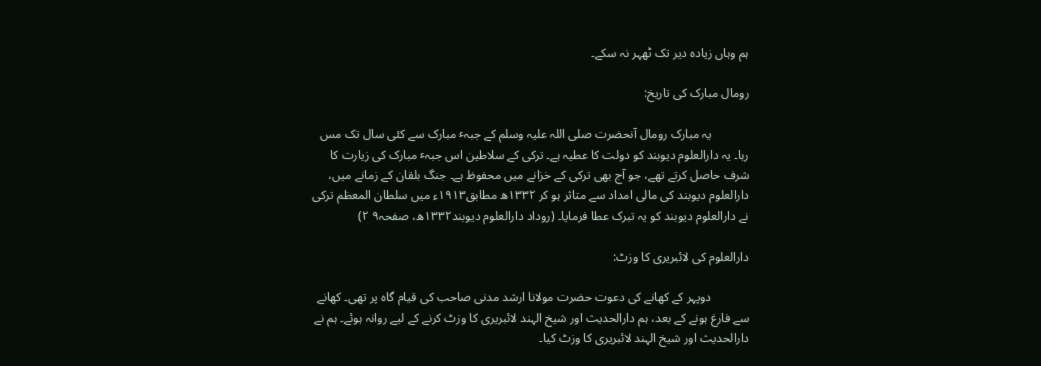ہم وہاں زیادہ دیر تک ٹھہر نہ سکے۔

رومال مبارک کی تاریخ:

            یہ مبارک رومال آنحضرت صلی اللہ علیہ وسلم کے جبہٴ مبارک سے کئی سال تک مس رہا۔ یہ دارالعلوم دیوبند کو دولت کا عطیہ ہے۔ ترکی کے سلاطین اس جبہٴ مبارک کی زیارت کا شرف حاصل کرتے تھے، جو آج بھی ترکی کے خزانے میں محفوظ ہے۔ جنگ بلقان کے زمانے میں، دارالعلوم دیوبند کی مالی امداد سے متاثر ہو کر ۱۳۳۲ھ مطابق۱۹۱۳ء میں سلطان المعظم ترکی نے دارالعلوم دیوبند کو یہ تبرک عطا فرمایا۔ (روداد دارالعلوم دیوبند۱۳۳۲ھ، صفحہ۹ ۲)

دارالعلوم کی لائبریری کا وزٹ:

            دوپہر کے کھانے کی دعوت حضرت مولانا ارشد مدنی صاحب کی قیام گاہ پر تھی۔ کھانے سے فارغ ہونے کے بعد، ہم دارالحدیث اور شیخ الہند لائبریری کا وزٹ کرنے کے لیے روانہ ہوئے۔ ہم نے دارالحدیث اور شیخ الہند لائبریری کا وزٹ کیا۔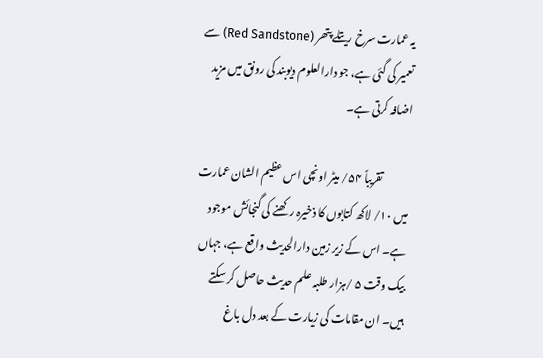یہ عمارت سرخ ریتلے پتھر (Red Sandstone) سے تعمیر کی گئی ہے، جو دارالعلوم دیوبند کی رونق میں مزید اضافہ کرتی ہے۔

            تقریباً ۵۴/ میٹر اونچی اس عظیم الشان عمارت میں ۱۰/ لاکھ کتابوں کا ذخیرہ رکھنے کی گنجائش موجود ہے۔ اس کے زیر زمین دارالحدیث واقع ہے، جہاں بیک وقت ۵ /ہزار طلبہ علم حدیث حاصل کر سکتے ہیں۔ ان مقامات کی زیارت کے بعد دل باغ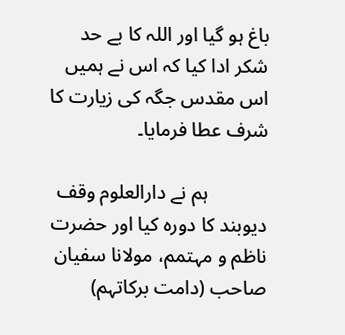باغ ہو گیا اور اللہ کا بے حد شکر ادا کیا کہ اس نے ہمیں اس مقدس جگہ کی زیارت کا شرف عطا فرمایا۔

            ہم نے دارالعلوم وقف دیوبند کا دورہ کیا اور حضرت ناظم و مہتمم، مولانا سفیان صاحب (دامت برکاتہم)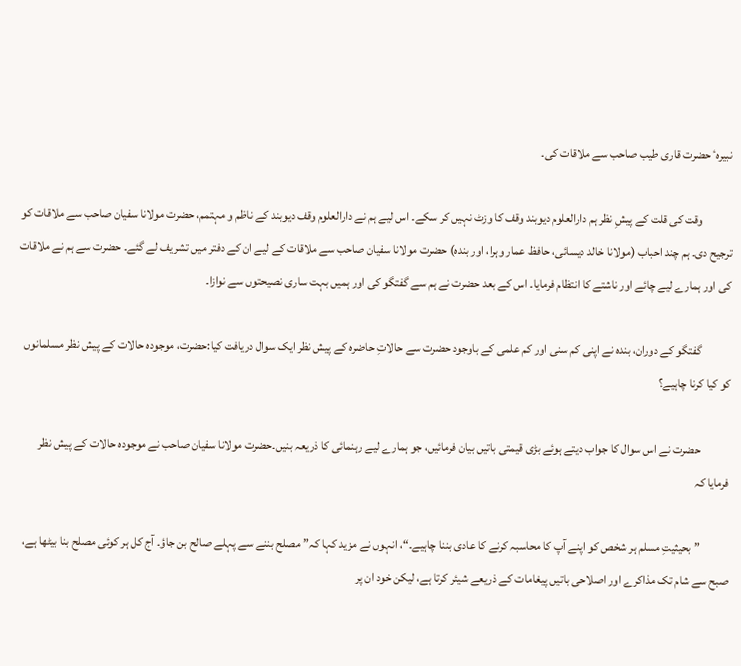نبیرہٴ حضرت قاری طیب صاحب سے ملاقات کی۔

            وقت کی قلت کے پیشِ نظر ہم دارالعلوم دیوبند وقف کا وزٹ نہیں کر سکے۔ اس لیے ہم نے دارالعلوم وقف دیوبند کے ناظم و مہتمم، حضرت مولانا سفیان صاحب سے ملاقات کو ترجیح دی۔ ہم چند احباب (مولانا خالد دیسائی، حافظ عمار وہرا، اور بندہ) حضرت مولانا سفیان صاحب سے ملاقات کے لیے ان کے دفتر میں تشریف لے گئے۔ حضرت سے ہم نے ملاقات کی اور ہمارے لیے چائے اور ناشتے کا انتظام فرمایا۔ اس کے بعد حضرت نے ہم سے گفتگو کی اور ہمیں بہت ساری نصیحتوں سے نوازا۔

            گفتگو کے دوران، بندہ نے اپنی کم سنی اور کم علمی کے باوجود حضرت سے حالاتِ حاضرہ کے پیش نظر ایک سوال دریافت کیا:حضرت، موجودہ حالات کے پیش نظر مسلمانوں کو کیا کرنا چاہیے؟

            حضرت نے اس سوال کا جواب دیتے ہوئے بڑی قیمتی باتیں بیان فرمائیں، جو ہمارے لیے رہنمائی کا ذریعہ بنیں۔حضرت مولانا سفیان صاحب نے موجودہ حالات کے پیش نظر فرمایا کہ

            ” بحیثیتِ مسلم ہر شخص کو اپنے آپ کا محاسبہ کرنے کا عادی بننا چاہیے۔“، انہوں نے مزید کہا کہ” مصلح بننے سے پہلے صالح بن جاؤ۔ آج کل ہر کوئی مصلح بنا بیٹھا ہے، صبح سے شام تک مذاکرے اور اصلاحی باتیں پیغامات کے ذریعے شیئر کرتا ہے، لیکن خود ان پر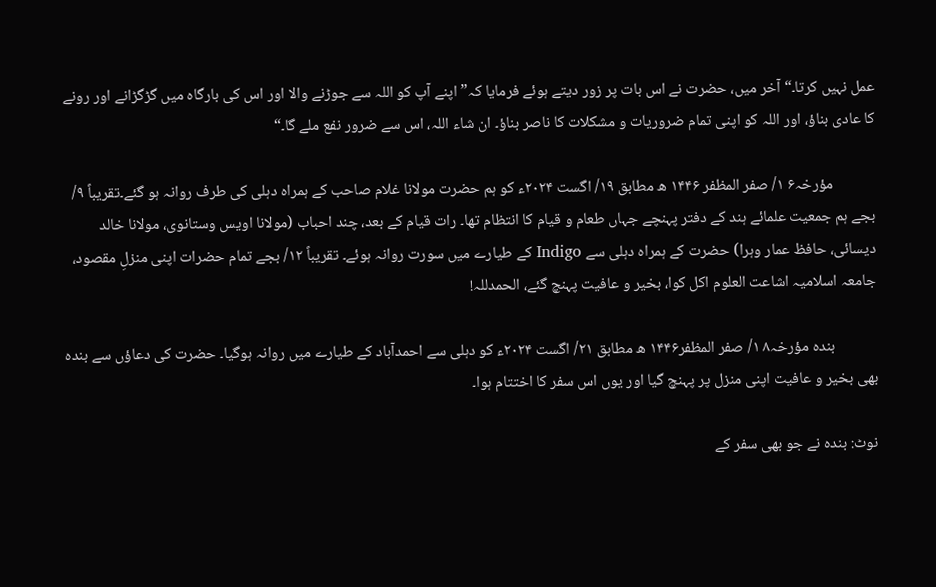عمل نہیں کرتا۔“ آخر میں، حضرت نے اس بات پر زور دیتے ہوئے فرمایا کہ” اپنے آپ کو اللہ سے جوڑنے والا اور اس کی بارگاہ میں گڑگڑانے اور رونے کا عادی بناؤ، اور اللہ کو اپنی تمام ضروریات و مشکلات کا ناصر بناؤ۔ ان شاء اللہ، اس سے ضرور نفع ملے گا۔“

            مؤرخہ۶ ۱/ صفر المظفر ۱۴۴۶ ھ مطابق ۱۹/ اگست ۲۰۲۴ء کو ہم حضرت مولانا غلام صاحب کے ہمراہ دہلی کی طرف روانہ ہو گئے۔تقریباً ۹/ بجے ہم جمعیت علمائے ہند کے دفتر پہنچے جہاں طعام و قیام کا انتظام تھا۔ رات قیام کے بعد، چند احباب (مولانا اویس وستانوی، مولانا خالد دیسائی، حافظ عمار وہرا) حضرت کے ہمراہ دہلی سے Indigo کے طیارے میں سورت روانہ ہوئے۔ تقریباً ۱۲/ بجے تمام حضرات اپنی منزلِ مقصود، جامعہ اسلامیہ اشاعت العلوم اکل کوا، بخیر و عافیت پہنچ گئے، الحمدللہ!

            بندہ مؤرخہ۸ ۱/ صفر المظفر۱۴۴۶ ھ مطابق ۲۱/ اگست ۲۰۲۴ء کو دہلی سے احمدآباد کے طیارے میں روانہ ہوگیا۔ حضرت کی دعاؤں سے بندہ بھی بخیر و عافیت اپنی منزل پر پہنچ گیا اور یوں اس سفر کا اختتام ہوا۔

نوٹ: بندہ نے جو بھی سفر کے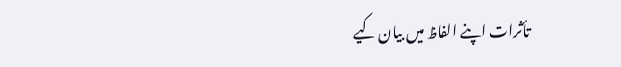تأثرات اپنے الفاظ میں بیان کیے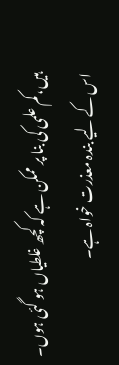ہیں، کم علمی کی بنا پر ممکن ہے کہ کچھ غلطیاں ہو گئی ہوں۔ اس کے لیے بندہ معذرت خواہ ہے۔